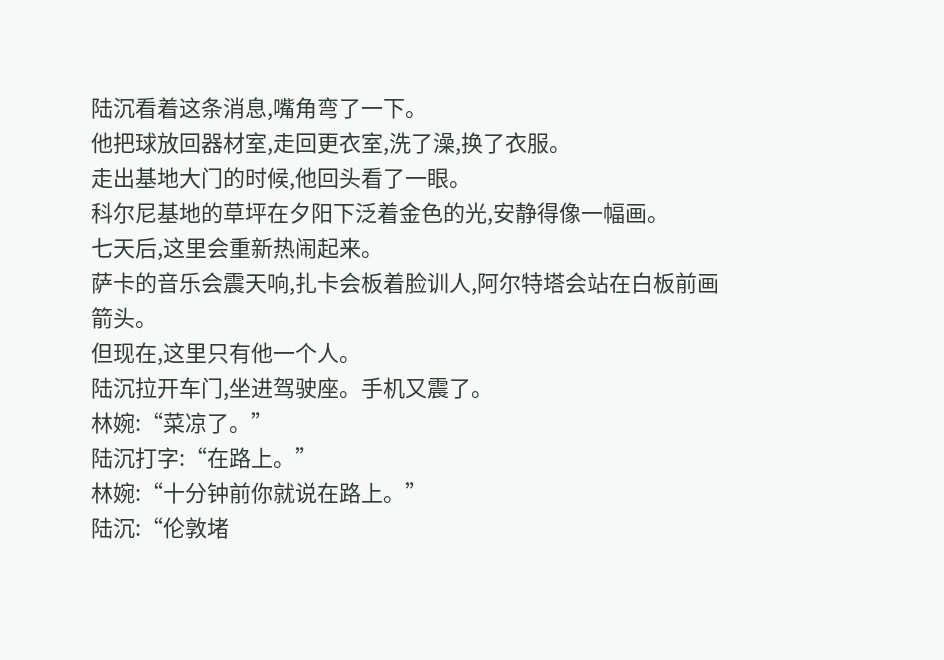陆沉看着这条消息,嘴角弯了一下。
他把球放回器材室,走回更衣室,洗了澡,换了衣服。
走出基地大门的时候,他回头看了一眼。
科尔尼基地的草坪在夕阳下泛着金色的光,安静得像一幅画。
七天后,这里会重新热闹起来。
萨卡的音乐会震天响,扎卡会板着脸训人,阿尔特塔会站在白板前画箭头。
但现在,这里只有他一个人。
陆沉拉开车门,坐进驾驶座。手机又震了。
林婉:“菜凉了。”
陆沉打字:“在路上。”
林婉:“十分钟前你就说在路上。”
陆沉:“伦敦堵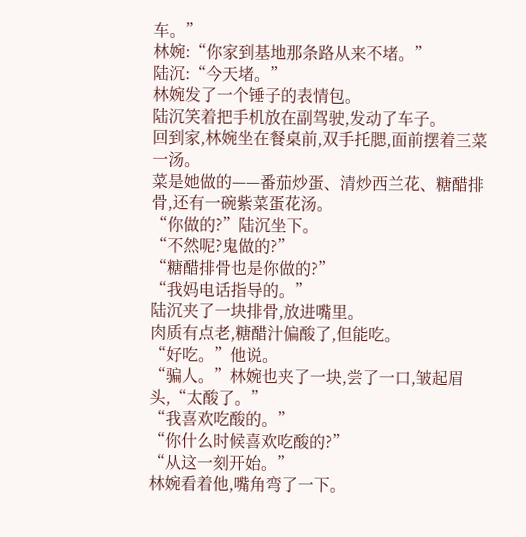车。”
林婉:“你家到基地那条路从来不堵。”
陆沉:“今天堵。”
林婉发了一个锤子的表情包。
陆沉笑着把手机放在副驾驶,发动了车子。
回到家,林婉坐在餐桌前,双手托腮,面前摆着三菜一汤。
菜是她做的——番茄炒蛋、清炒西兰花、糖醋排骨,还有一碗紫菜蛋花汤。
“你做的?”陆沉坐下。
“不然呢?鬼做的?”
“糖醋排骨也是你做的?”
“我妈电话指导的。”
陆沉夹了一块排骨,放进嘴里。
肉质有点老,糖醋汁偏酸了,但能吃。
“好吃。”他说。
“骗人。”林婉也夹了一块,尝了一口,皱起眉头,“太酸了。”
“我喜欢吃酸的。”
“你什么时候喜欢吃酸的?”
“从这一刻开始。”
林婉看着他,嘴角弯了一下。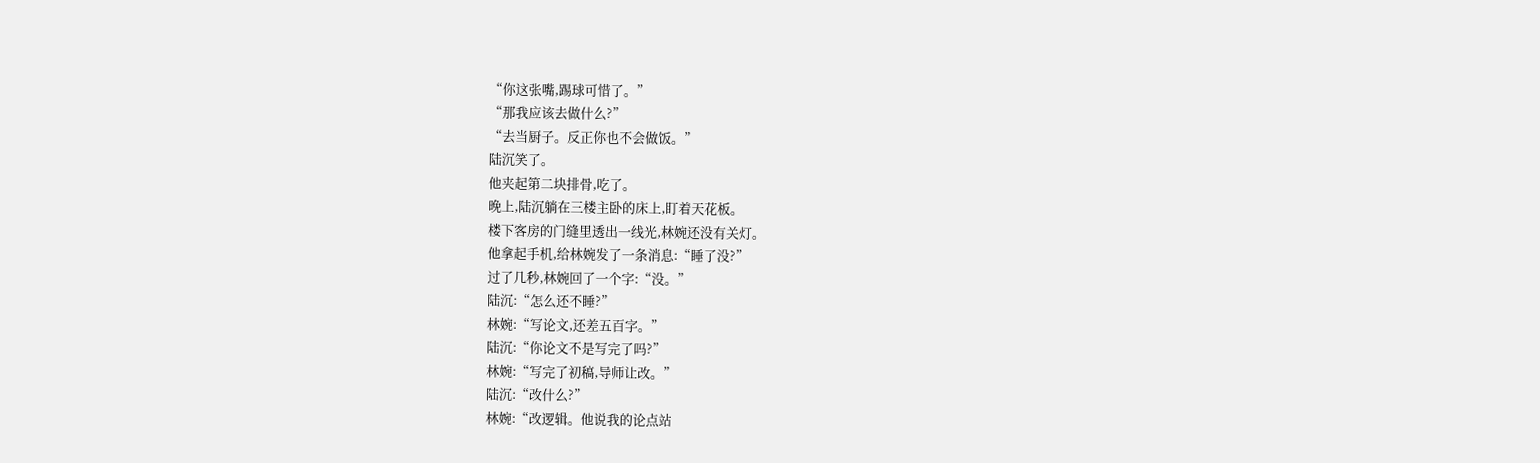“你这张嘴,踢球可惜了。”
“那我应该去做什么?”
“去当厨子。反正你也不会做饭。”
陆沉笑了。
他夹起第二块排骨,吃了。
晚上,陆沉躺在三楼主卧的床上,盯着天花板。
楼下客房的门缝里透出一线光,林婉还没有关灯。
他拿起手机,给林婉发了一条消息:“睡了没?”
过了几秒,林婉回了一个字:“没。”
陆沉:“怎么还不睡?”
林婉:“写论文,还差五百字。”
陆沉:“你论文不是写完了吗?”
林婉:“写完了初稿,导师让改。”
陆沉:“改什么?”
林婉:“改逻辑。他说我的论点站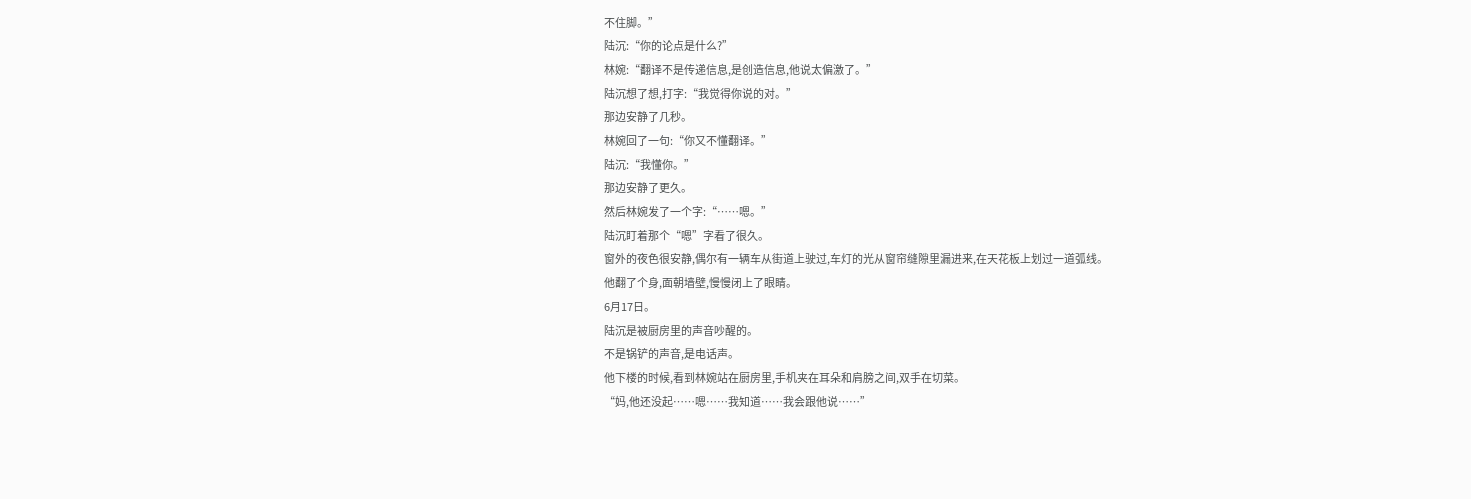不住脚。”
陆沉:“你的论点是什么?”
林婉:“翻译不是传递信息,是创造信息,他说太偏激了。”
陆沉想了想,打字:“我觉得你说的对。”
那边安静了几秒。
林婉回了一句:“你又不懂翻译。”
陆沉:“我懂你。”
那边安静了更久。
然后林婉发了一个字:“……嗯。”
陆沉盯着那个“嗯”字看了很久。
窗外的夜色很安静,偶尔有一辆车从街道上驶过,车灯的光从窗帘缝隙里漏进来,在天花板上划过一道弧线。
他翻了个身,面朝墙壁,慢慢闭上了眼睛。
6月17日。
陆沉是被厨房里的声音吵醒的。
不是锅铲的声音,是电话声。
他下楼的时候,看到林婉站在厨房里,手机夹在耳朵和肩膀之间,双手在切菜。
“妈,他还没起……嗯……我知道……我会跟他说……”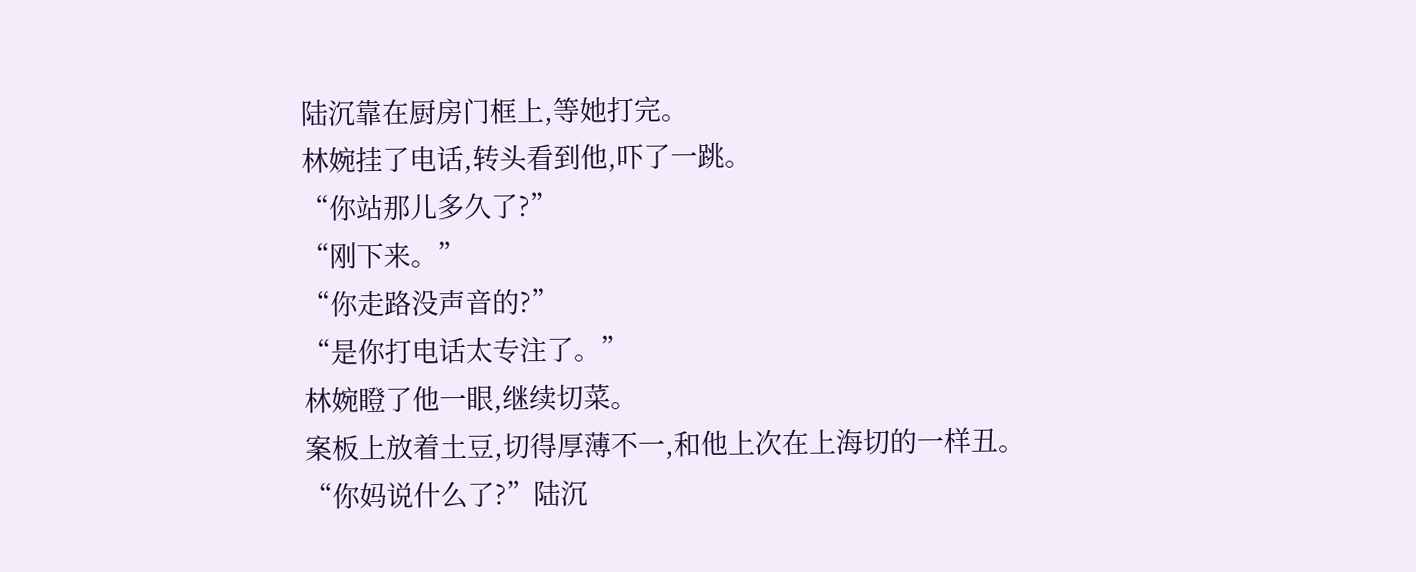陆沉靠在厨房门框上,等她打完。
林婉挂了电话,转头看到他,吓了一跳。
“你站那儿多久了?”
“刚下来。”
“你走路没声音的?”
“是你打电话太专注了。”
林婉瞪了他一眼,继续切菜。
案板上放着土豆,切得厚薄不一,和他上次在上海切的一样丑。
“你妈说什么了?”陆沉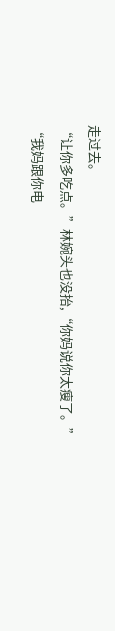走过去。
“让你多吃点。”林婉头也没抬,“你妈说你太瘦了。”
“我妈跟你电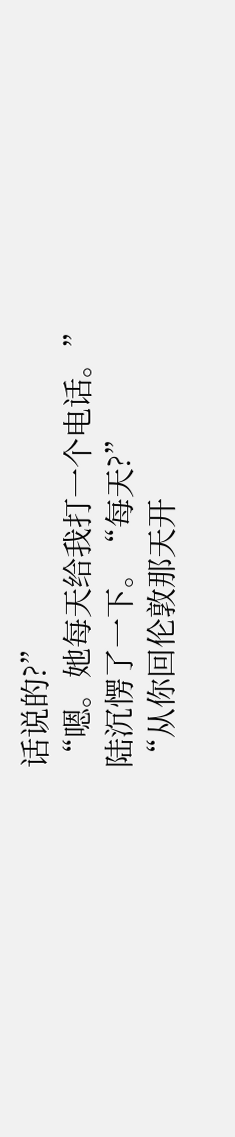话说的?”
“嗯。她每天给我打一个电话。”
陆沉愣了一下。“每天?”
“从你回伦敦那天开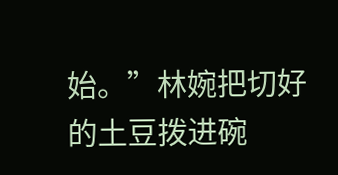始。”林婉把切好的土豆拨进碗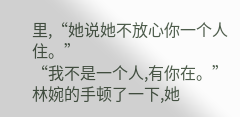里,“她说她不放心你一个人住。”
“我不是一个人,有你在。”
林婉的手顿了一下,她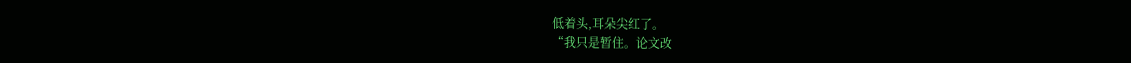低着头,耳朵尖红了。
“我只是暂住。论文改